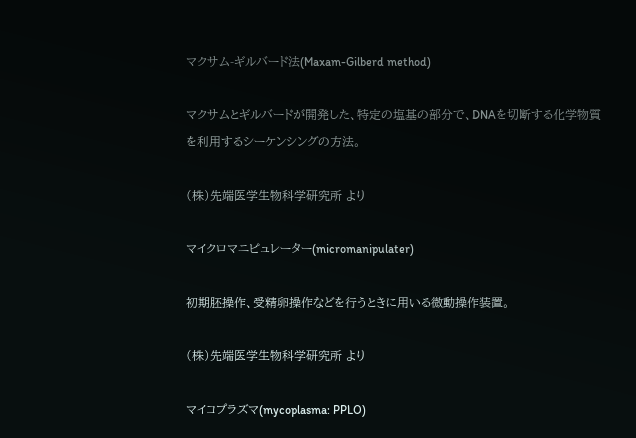マクサム-ギルバード法(Maxam-Gilberd method)

マクサムとギルバードが開発した、特定の塩基の部分で、DNAを切断する化学物質
を利用するシーケンシングの方法。

(株)先端医学生物科学研究所 より

マイクロマニピュレーター(micromanipulater)

初期胚操作、受精卵操作などを行うときに用いる微動操作装置。

(株)先端医学生物科学研究所 より

マイコプラズマ(mycoplasma: PPLO)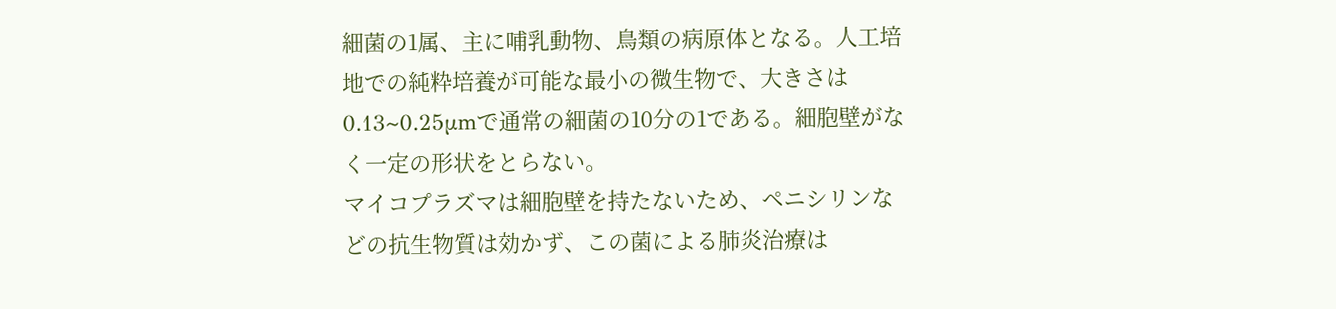細菌の1属、主に哺乳動物、鳥類の病原体となる。人工培地での純粋培養が可能な最小の微生物で、大きさは0.13~0.25μmで通常の細菌の10分の1である。細胞壁がなく一定の形状をとらない。
マイコプラズマは細胞壁を持たないため、ペニシリンなどの抗生物質は効かず、この菌による肺炎治療は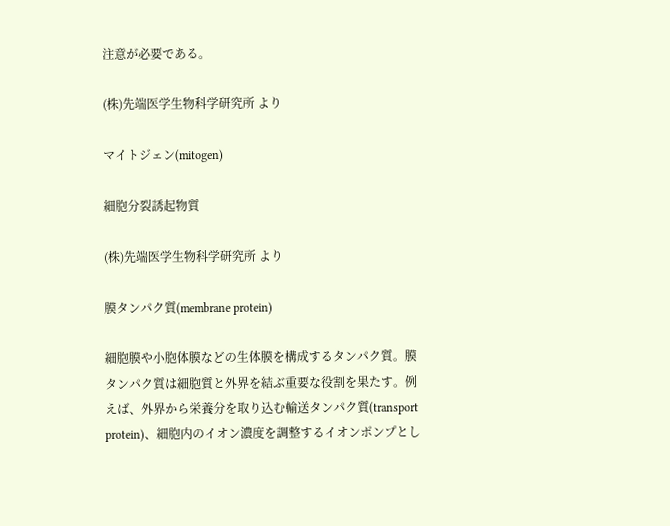注意が必要である。

(株)先端医学生物科学研究所 より

マイトジェン(mitogen)

細胞分裂誘起物質

(株)先端医学生物科学研究所 より

膜タンパク質(membrane protein)

細胞膜や小胞体膜などの生体膜を構成するタンパク質。膜タンパク質は細胞質と外界を結ぶ重要な役割を果たす。例えば、外界から栄養分を取り込む輸送タンパク質(transport protein)、細胞内のイオン濃度を調整するイオンポンプとし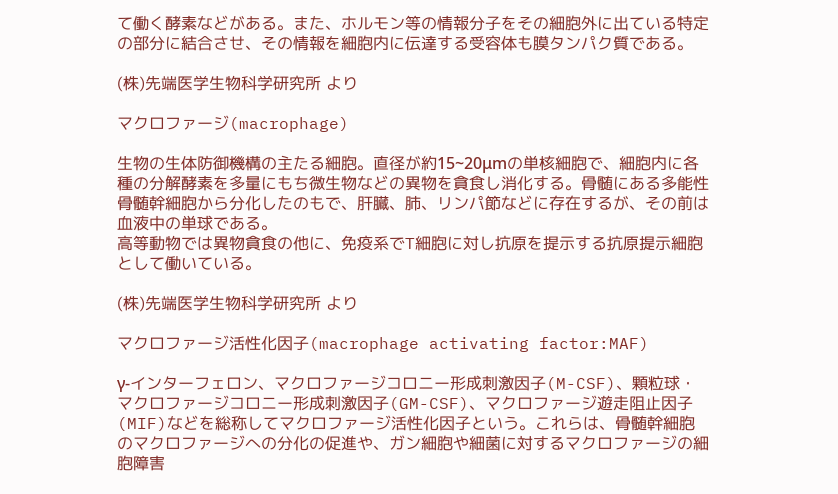て働く酵素などがある。また、ホルモン等の情報分子をその細胞外に出ている特定の部分に結合させ、その情報を細胞内に伝達する受容体も膜タンパク質である。

(株)先端医学生物科学研究所 より

マクロファージ(macrophage)

生物の生体防御機構の主たる細胞。直径が約15~20μmの単核細胞で、細胞内に各種の分解酵素を多量にもち微生物などの異物を貪食し消化する。骨髄にある多能性骨髄幹細胞から分化したのもで、肝臓、肺、リンパ節などに存在するが、その前は血液中の単球である。
高等動物では異物貪食の他に、免疫系でT細胞に対し抗原を提示する抗原提示細胞として働いている。

(株)先端医学生物科学研究所 より

マクロファージ活性化因子(macrophage activating factor:MAF)

γ-インターフェロン、マクロファージコロニー形成刺激因子(M-CSF)、顆粒球・マクロファージコロニー形成刺激因子(GM-CSF)、マクロファージ遊走阻止因子(MIF)などを総称してマクロファージ活性化因子という。これらは、骨髄幹細胞のマクロファージへの分化の促進や、ガン細胞や細菌に対するマクロファージの細胞障害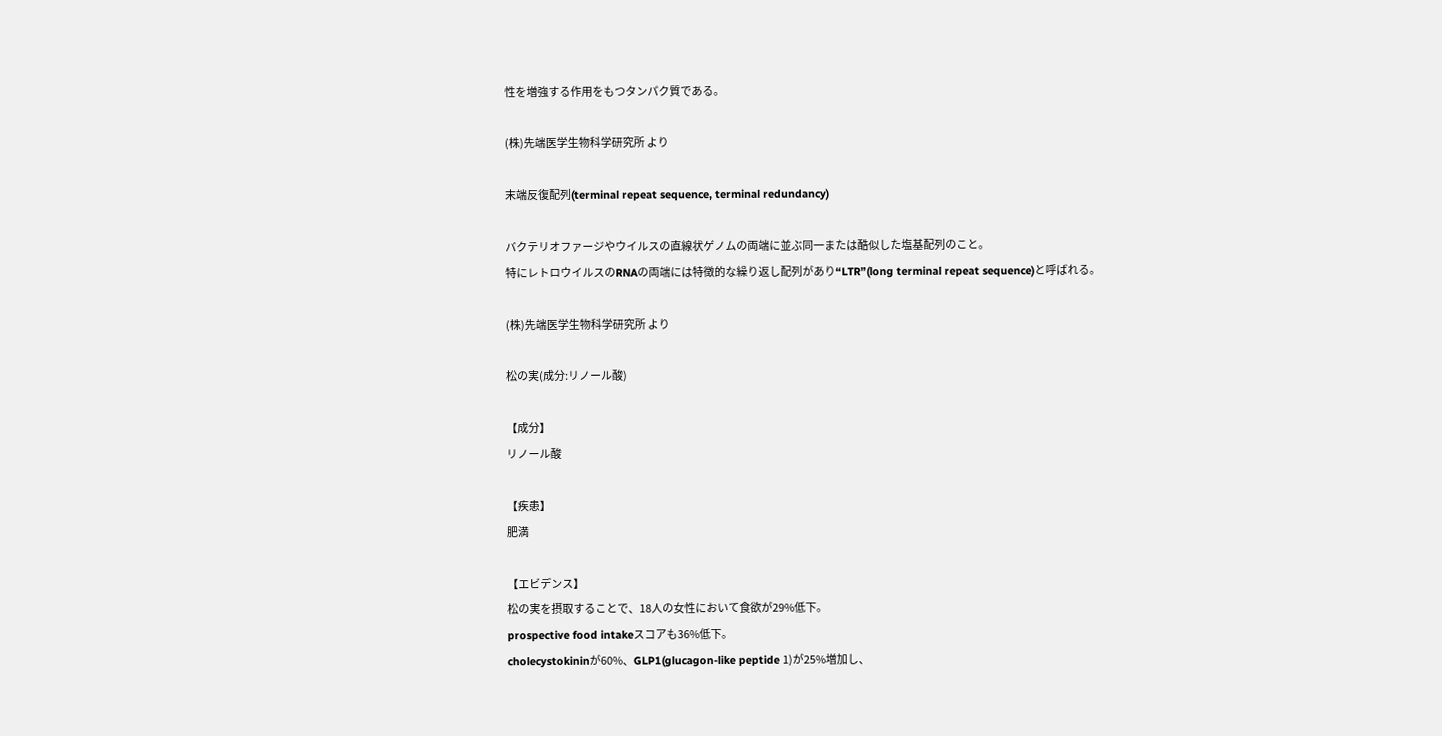性を増強する作用をもつタンパク質である。

(株)先端医学生物科学研究所 より

末端反復配列(terminal repeat sequence, terminal redundancy)

バクテリオファージやウイルスの直線状ゲノムの両端に並ぶ同一または酷似した塩基配列のこと。
特にレトロウイルスのRNAの両端には特徴的な繰り返し配列があり“LTR”(long terminal repeat sequence)と呼ばれる。

(株)先端医学生物科学研究所 より

松の実(成分:リノール酸)

【成分】
リノール酸

【疾患】
肥満

【エビデンス】
松の実を摂取することで、18人の女性において食欲が29%低下。
prospective food intakeスコアも36%低下。
cholecystokininが60%、GLP1(glucagon-like peptide 1)が25%増加し、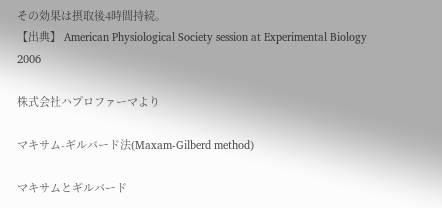その効果は摂取後4時間持続。
【出典】 American Physiological Society session at Experimental Biology 2006

株式会社ハプロファーマより

マキサム-ギルバード法(Maxam-Gilberd method)

マキサムとギルバード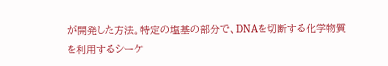が開発した方法。特定の塩基の部分で、DNAを切断する化学物質
を利用するシーケ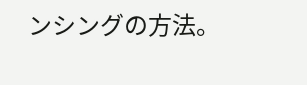ンシングの方法。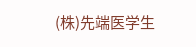(株)先端医学生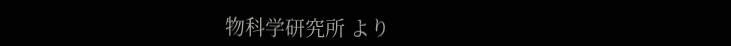物科学研究所 より